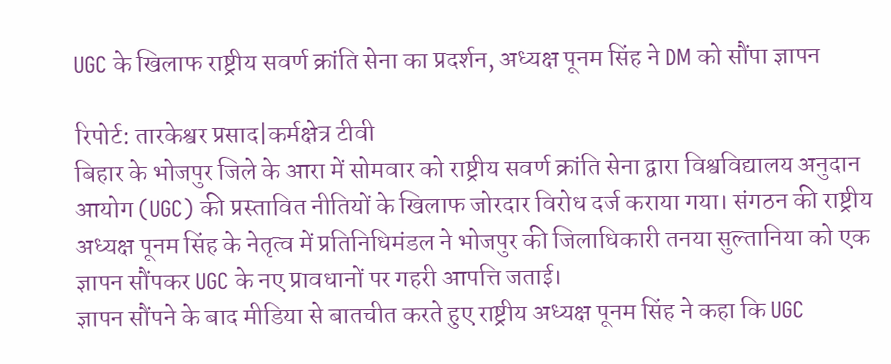UGC के खिलाफ राष्ट्रीय सवर्ण क्रांति सेना का प्रदर्शन, अध्यक्ष पूनम सिंह ने DM को सौंपा ज्ञापन

रिपोर्ट: तारकेश्वर प्रसाद|कर्मक्षेत्र टीवी
बिहार के भोजपुर जिले के आरा में सोमवार को राष्ट्रीय सवर्ण क्रांति सेना द्वारा विश्वविद्यालय अनुदान आयोग (UGC) की प्रस्तावित नीतियों के खिलाफ जोरदार विरोध दर्ज कराया गया। संगठन की राष्ट्रीय अध्यक्ष पूनम सिंह के नेतृत्व में प्रतिनिधिमंडल ने भोजपुर की जिलाधिकारी तनया सुल्तानिया को एक ज्ञापन सौंपकर UGC के नए प्रावधानों पर गहरी आपत्ति जताई।
ज्ञापन सौंपने के बाद मीडिया से बातचीत करते हुए राष्ट्रीय अध्यक्ष पूनम सिंह ने कहा कि UGC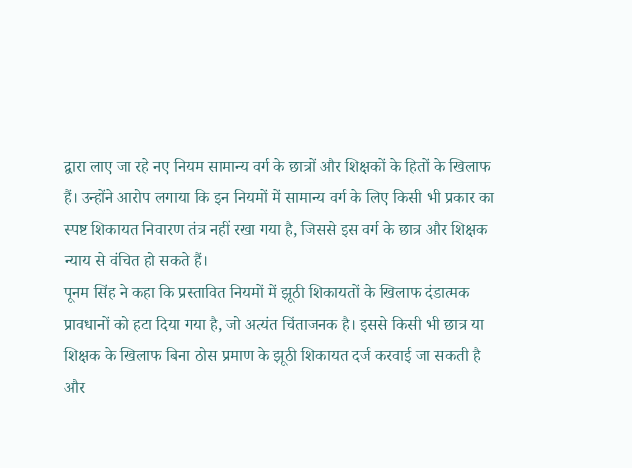द्वारा लाए जा रहे नए नियम सामान्य वर्ग के छात्रों और शिक्षकों के हितों के खिलाफ हैं। उन्होंने आरोप लगाया कि इन नियमों में सामान्य वर्ग के लिए किसी भी प्रकार का स्पष्ट शिकायत निवारण तंत्र नहीं रखा गया है, जिससे इस वर्ग के छात्र और शिक्षक न्याय से वंचित हो सकते हैं।
पूनम सिंह ने कहा कि प्रस्तावित नियमों में झूठी शिकायतों के खिलाफ दंडात्मक प्रावधानों को हटा दिया गया है, जो अत्यंत चिंताजनक है। इससे किसी भी छात्र या शिक्षक के खिलाफ बिना ठोस प्रमाण के झूठी शिकायत दर्ज करवाई जा सकती है और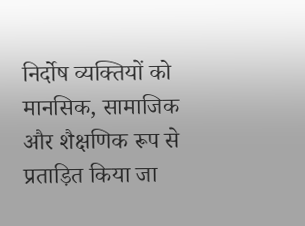निर्दोष व्यक्तियों को मानसिक, सामाजिक और शैक्षणिक रूप से प्रताड़ित किया जा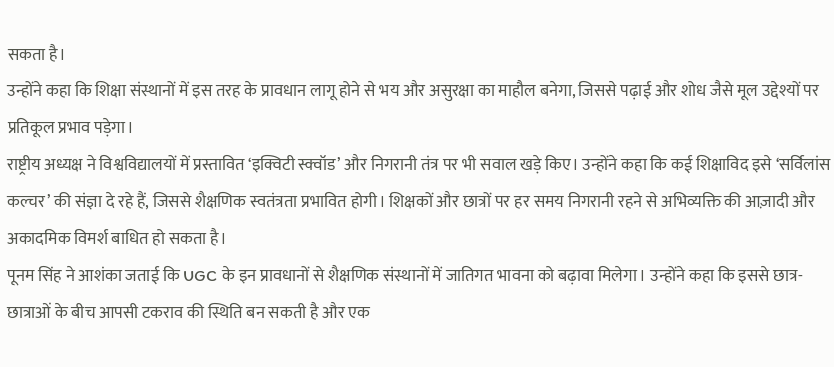सकता है।
उन्होंने कहा कि शिक्षा संस्थानों में इस तरह के प्रावधान लागू होने से भय और असुरक्षा का माहौल बनेगा, जिससे पढ़ाई और शोध जैसे मूल उद्देश्यों पर प्रतिकूल प्रभाव पड़ेगा।
राष्ट्रीय अध्यक्ष ने विश्वविद्यालयों में प्रस्तावित ‘इक्विटी स्क्वॉड’ और निगरानी तंत्र पर भी सवाल खड़े किए। उन्होंने कहा कि कई शिक्षाविद इसे ‘सर्विलांस कल्चर’ की संज्ञा दे रहे हैं, जिससे शैक्षणिक स्वतंत्रता प्रभावित होगी। शिक्षकों और छात्रों पर हर समय निगरानी रहने से अभिव्यक्ति की आज़ादी और अकादमिक विमर्श बाधित हो सकता है।
पूनम सिंह ने आशंका जताई कि UGC के इन प्रावधानों से शैक्षणिक संस्थानों में जातिगत भावना को बढ़ावा मिलेगा। उन्होंने कहा कि इससे छात्र-छात्राओं के बीच आपसी टकराव की स्थिति बन सकती है और एक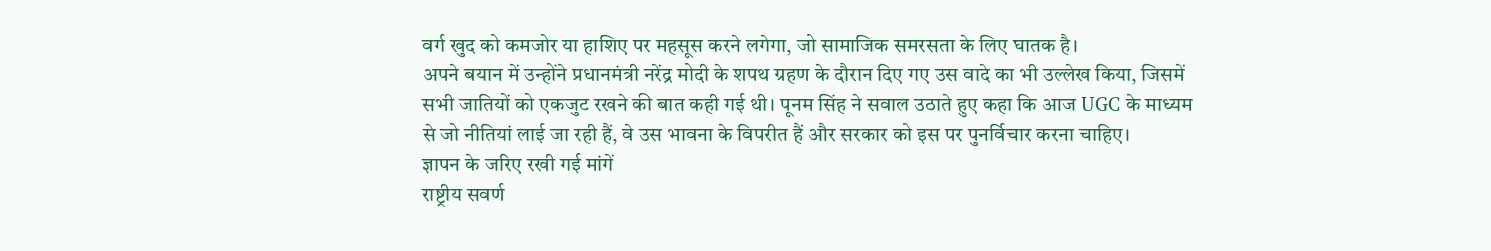वर्ग खुद को कमजोर या हाशिए पर महसूस करने लगेगा, जो सामाजिक समरसता के लिए घातक है।
अपने बयान में उन्होंने प्रधानमंत्री नरेंद्र मोदी के शपथ ग्रहण के दौरान दिए गए उस वादे का भी उल्लेख किया, जिसमें सभी जातियों को एकजुट रखने की बात कही गई थी। पूनम सिंह ने सवाल उठाते हुए कहा कि आज UGC के माध्यम से जो नीतियां लाई जा रही हैं, वे उस भावना के विपरीत हैं और सरकार को इस पर पुनर्विचार करना चाहिए।
ज्ञापन के जरिए रखी गई मांगें
राष्ट्रीय सवर्ण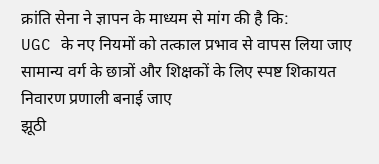क्रांति सेना ने ज्ञापन के माध्यम से मांग की है कि:
UGC के नए नियमों को तत्काल प्रभाव से वापस लिया जाए
सामान्य वर्ग के छात्रों और शिक्षकों के लिए स्पष्ट शिकायत निवारण प्रणाली बनाई जाए
झूठी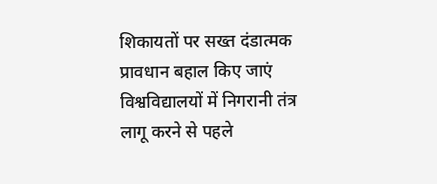शिकायतों पर सख्त दंडात्मक प्रावधान बहाल किए जाएं
विश्वविद्यालयों में निगरानी तंत्र लागू करने से पहले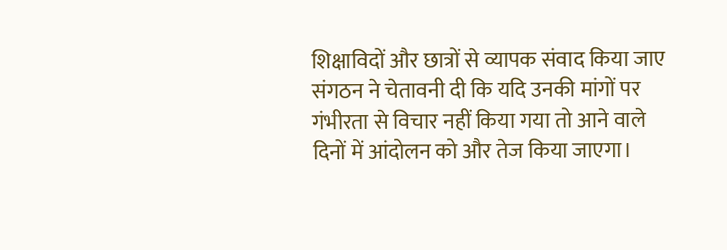शिक्षाविदों और छात्रों से व्यापक संवाद किया जाए
संगठन ने चेतावनी दी कि यदि उनकी मांगों पर गंभीरता से विचार नहीं किया गया तो आने वाले दिनों में आंदोलन को और तेज किया जाएगा।